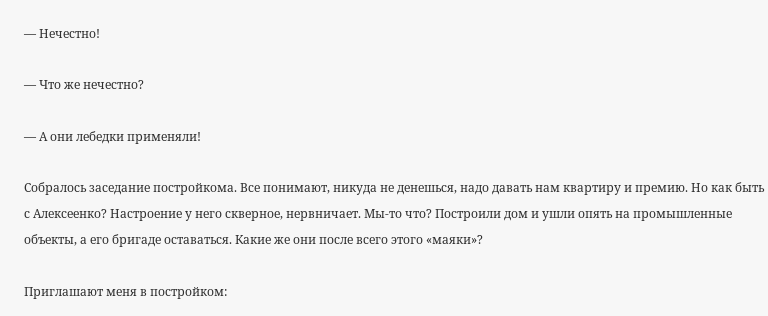— Нечестно!

— Что же нечестно?

— А они лебедки применяли!

Собралось заседание постройкома. Все понимают, никуда не денешься, надо давать нам квартиру и премию. Но как быть с Алексеенко? Настроение у него скверное, нервничает. Мы-то что? Построили дом и ушли опять на промышленные объекты, а его бригаде оставаться. Какие же они после всего этого «маяки»?

Приглашают меня в постройком: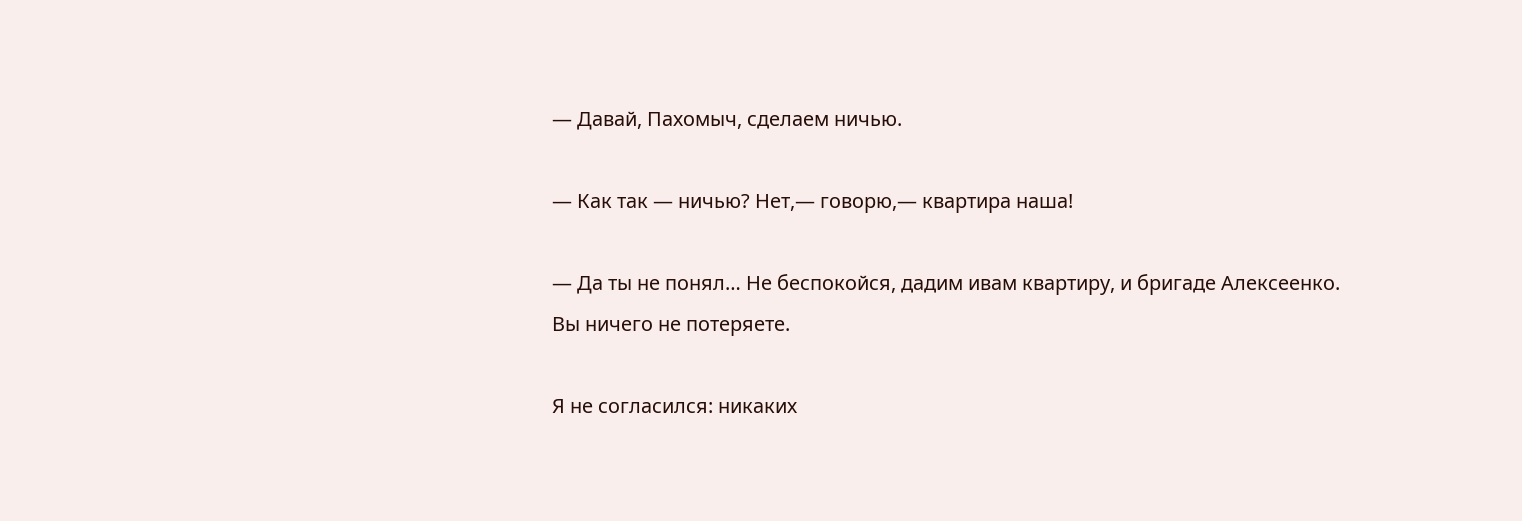— Давай, Пахомыч, сделаем ничью.

— Как так — ничью? Нет,— говорю,— квартира наша!

— Да ты не понял… Не беспокойся, дадим ивам квартиру, и бригаде Алексеенко. Вы ничего не потеряете.

Я не согласился: никаких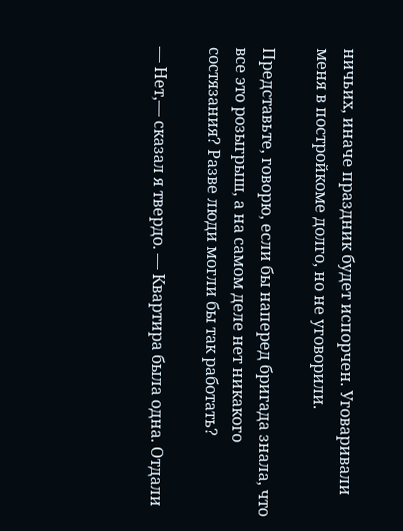ничьих, иначе праздник будет испорчен. Уговаривали меня в постройкоме долго, но не уговорили.

Представьте, говорю, если бы наперед бригада знала, что все это розыгрыш, а на самом деле нет никакого состязания? Разве люди могли бы так работать?

— Нет,— сказал я твердо. — Квартира была одна. Отдали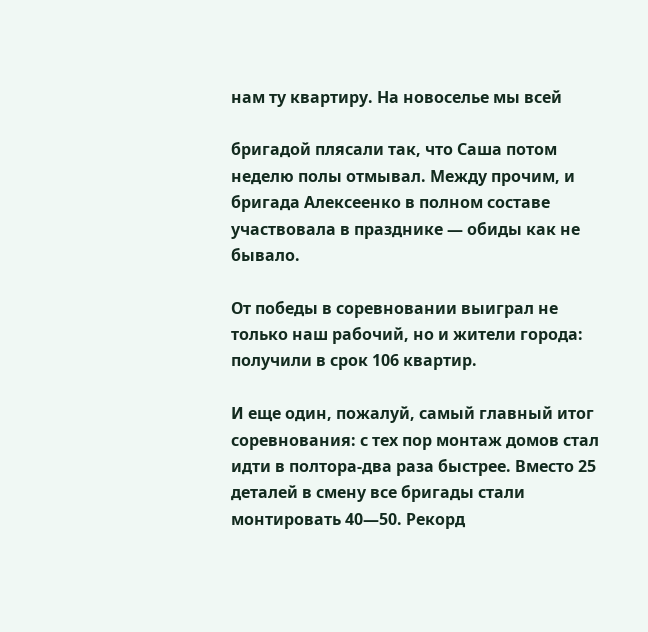нам ту квартиру. На новоселье мы всей

бригадой плясали так, что Саша потом неделю полы отмывал. Между прочим, и бригада Алексеенко в полном составе участвовала в празднике — обиды как не бывало.

От победы в соревновании выиграл не только наш рабочий, но и жители города: получили в срок 106 квартир.

И еще один, пожалуй, самый главный итог соревнования: с тех пор монтаж домов стал идти в полтора-два раза быстрее. Вместо 25 деталей в смену все бригады стали монтировать 40—50. Рекорд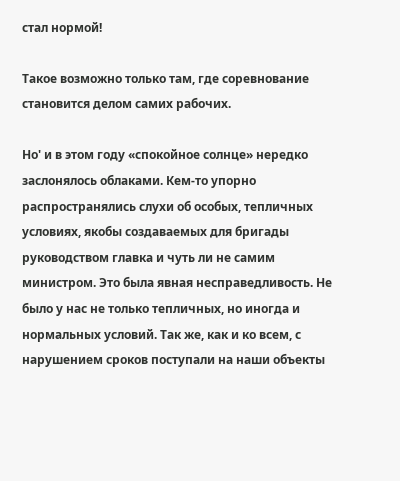стал нормой!

Такое возможно только там, где соревнование становится делом самих рабочих.

Но' и в этом году «спокойное солнце» нередко заслонялось облаками. Кем-то упорно распространялись слухи об особых, тепличных условиях, якобы создаваемых для бригады руководством главка и чуть ли не самим министром. Это была явная несправедливость. Не было у нас не только тепличных, но иногда и нормальных условий. Так же, как и ко всем, с нарушением сроков поступали на наши объекты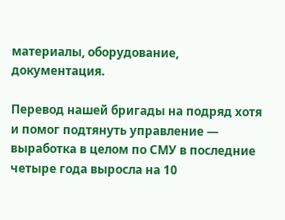материалы, оборудование, документация.

Перевод нашей бригады на подряд хотя и помог подтянуть управление — выработка в целом по СМУ в последние четыре года выросла на 10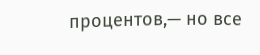процентов,— но все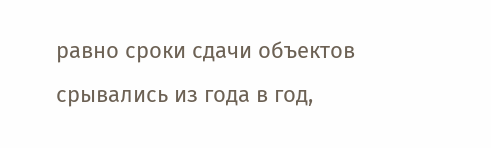равно сроки сдачи объектов срывались из года в год,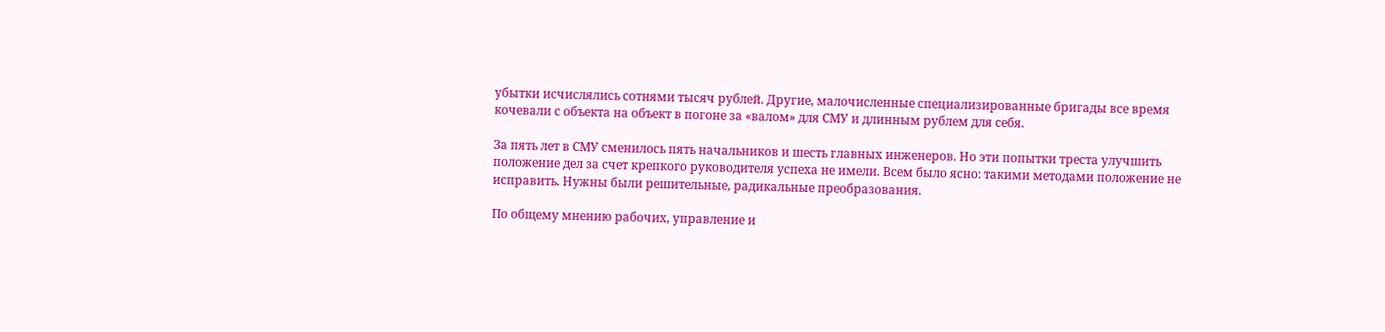убытки исчислялись сотнями тысяч рублей. Другие, малочисленные специализированные бригады все время кочевали с объекта на объект в погоне за «валом» для СМУ и длинным рублем для себя.

За пять лет в СМУ сменилось пять начальников и шесть главных инженеров. Но эти попытки треста улучшить положение дел за счет крепкого руководителя успеха не имели. Всем было ясно: такими методами положение не исправить. Нужны были решительные, радикальные преобразования.

По общему мнению рабочих, управление и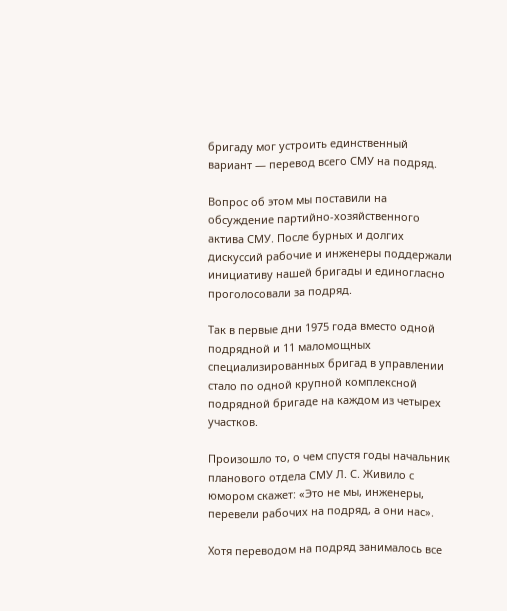бригаду мог устроить единственный вариант — перевод всего СМУ на подряд.

Вопрос об этом мы поставили на обсуждение партийно-хозяйственного актива СМУ. После бурных и долгих дискуссий рабочие и инженеры поддержали инициативу нашей бригады и единогласно проголосовали за подряд.

Так в первые дни 1975 года вместо одной подрядной и 11 маломощных специализированных бригад в управлении стало по одной крупной комплексной подрядной бригаде на каждом из четырех участков.

Произошло то, о чем спустя годы начальник планового отдела СМУ Л. С. Живило с юмором скажет: «Это не мы, инженеры, перевели рабочих на подряд, а они нас».

Хотя переводом на подряд занималось все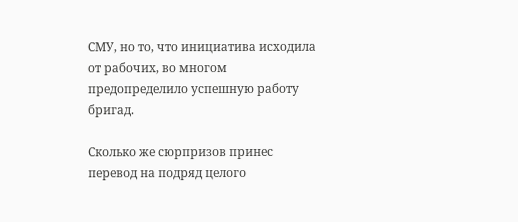СМУ, но то, что инициатива исходила от рабочих, во многом предопределило успешную работу бригад.

Сколько же сюрпризов принес перевод на подряд целого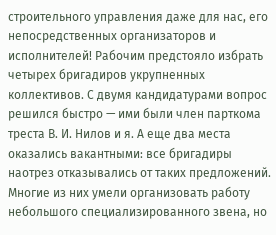строительного управления даже для нас, его непосредственных организаторов и исполнителей! Рабочим предстояло избрать четырех бригадиров укрупненных коллективов. С двумя кандидатурами вопрос решился быстро — ими были член парткома треста В. И. Нилов и я. А еще два места оказались вакантными: все бригадиры наотрез отказывались от таких предложений. Многие из них умели организовать работу небольшого специализированного звена, но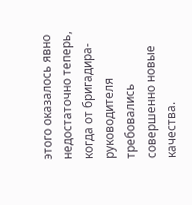этого оказалось явно недостаточно теперь, когда от бригадира-руководителя требовались совершенно новые качества.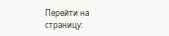Перейти на страницу: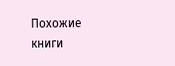Похожие книги